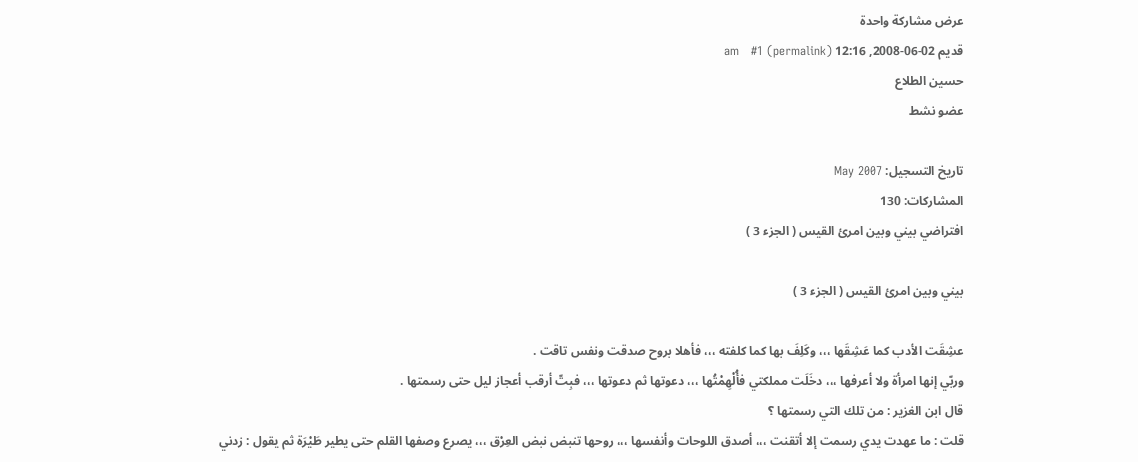عرض مشاركة واحدة
قديم 02-06-2008, 12:16 am   #1 (permalink)
حسين الطلاع
عضو نشط

تاريخ التسجيل: May 2007
المشاركات: 130
افتراضي بيني وبين امرئ القيس ( الجزء 3 )

بيني وبين امرئ القيس ( الجزء 3 )

عشِقَت الأدب كما عَشِقَها ،،، وكَلِفَ بها كما كلفته ،،، فأهلا بروح صدقت ونفس تاقت .
وربّي إنها امرأة ولا أعرفها ،،، دخَلَت مملكتي فأُلْهِمْتُها ،،، دعوتها ثم دعوتها ،،، فبِتّ أرقب أعجاز ليل حتى رسمتها .
قال ابن الغزير : من تلك التي رسمتها ؟
قلت : ما عهدت يدي رسمت إلا أتقنت ،،، أصدق اللوحات وأنفسها ،،، روحها تنبض نبض العِرْق ،،، يصرع وصفها القلم حتى يطير طَيْرَة ثم يقول : زدني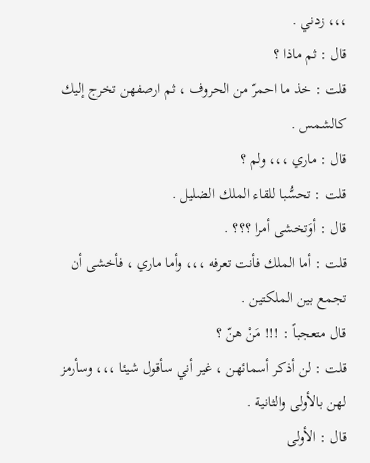،،، زدني .
قال : ثم ماذا ؟
قلت : خذ ما احمرّ من الحروف ، ثم ارصفهن تخرج إليك كالشمس .
قال : ماري ،،، ولم ؟
قلت : تحسُّبا للقاء الملك الضليل .
قال : أوَتخشى أمرا ؟؟؟ .
قلت : أما الملك فأنت تعرفه ،،، وأما ماري ، فأخشى أن تجمع بين الملكتين .
قال متعجباً : !!! مَنْ هنّ ؟
قلت : لن أذكر أسمائهن ، غير أني سأقول شيئا ،،، وسأرمز لهن بالأولى والثانية .
قال : الأولى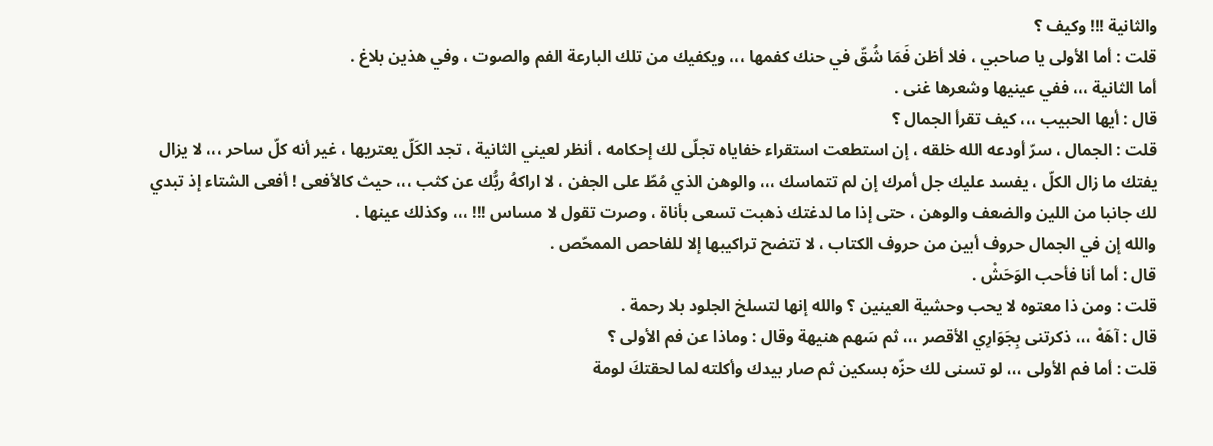والثانية !!! وكيف ؟
قلت : أما الأولى يا صاحبي ، فلا أظن فَمَا شُقّ في حنك كفمها ،،، ويكفيك من تلك البارعة الفم والصوت ، وفي هذين بلاغ .
أما الثانية ،،، ففي عينيها وشعرها غنى .
قال : أيها الحبيب ،،، كيف تقرأ الجمال ؟
قلت : الجمال ، سرّ أودعه الله خلقه ، إن استطعت استقراء خفاياه تجلّى لك إحكامه ، أنظر لعيني الثانية ، تجد الكَلّ يعتريها ، غير أنه كلّ ساحر ،،، لا يزال يفتك ما زال الكلّ ، يفسد عليك جل أمرك إن لم تتماسك ،،، والوهن الذي مُطّ على الجفن ، لا اراكهُ ربُّك عن كثب ،،، حيث كالأفعى ! أفعى الشتاء إذ تبدي لك جانبا من اللين والضعف والوهن ، حتى إذا ما لدغتك ذهبت تسعى بأناة ، وصرت تقول لا مساس !!! ،،، وكذلك عينها .
والله إن في الجمال حروف أبين من حروف الكتاب ، لا تتضح تراكيبها إلا للفاحص الممحّص .
قال : أما أنا فأحب الوَحَشْ .
قلت : ومن ذا معتوه لا يحب وحشية العينين ؟ والله إنها لتسلخ الجلود بلا رحمة .
قال : آهَهْ ،،، ذكرتنى بِجَوَارِي الأقصر ،،، ثم سَهم هنيهة وقال : وماذا عن فم الأولى ؟
قلت : أما فم الأولى ،،، لو تسنى لك حزّه بسكين ثم صار بيدك وأكلته لما لحقتكَ لومة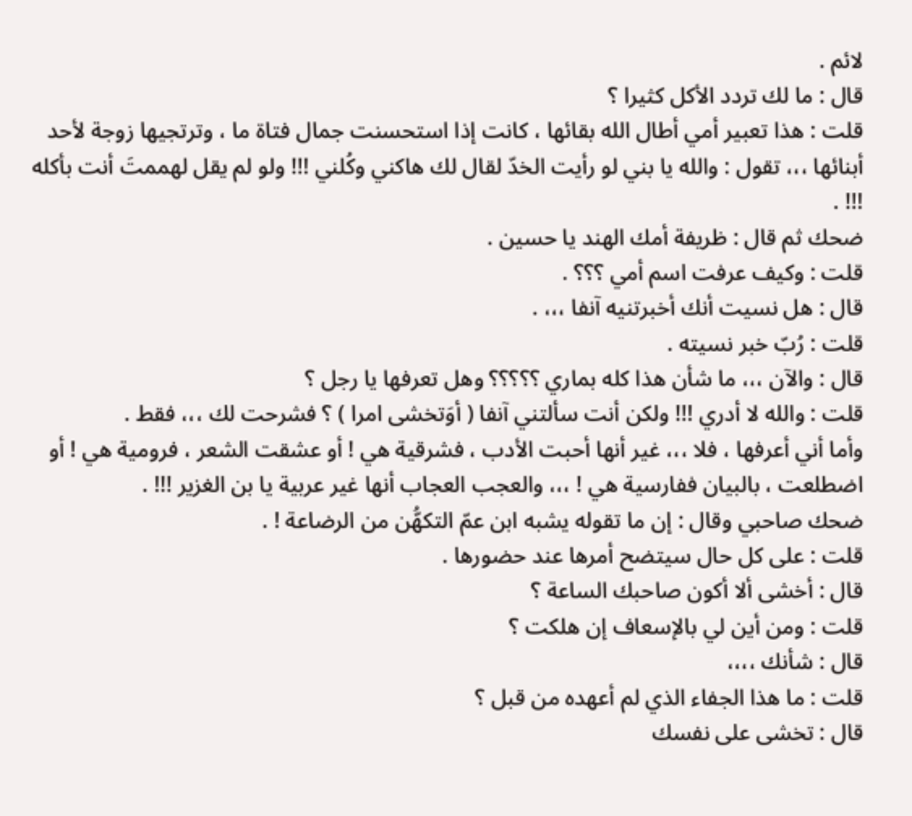لائم .
قال : ما لك تردد الأكل كثيرا ؟
قلت : هذا تعبير أمي أطال الله بقائها ، كانت إذا استحسنت جمال فتاة ما ، وترتجيها زوجة لأحد أبنائها ،،، تقول : والله يا بني لو رأيت الخدّ لقال لك هاكني وكُلني !!! ولو لم يقل لهممتَ أنت بأكله !!! .
ضحك ثم قال : ظريفة أمك الهند يا حسين .
قلت : وكيف عرفت اسم أمي ؟؟؟ .
قال : هل نسيت أنك أخبرتنيه آنفا ،،، .
قلت : رُبّ خبر نسيته .
قال : والآن ،،، ما شأن هذا كله بماري ؟؟؟؟؟ وهل تعرفها يا رجل ؟
قلت : والله لا أدري !!! ولكن أنت سألتني آنفا ( أوَتخشى امرا ) ؟ فشرحت لك ،،، فقط .
وأما أني أعرفها ، فلا ،،، غير أنها أحبت الأدب ، فشرقية هي ! أو عشقت الشعر ، فرومية هي ! أو اضطلعت ، بالبيان ففارسية هي ! ،،، والعجب العجاب أنها غير عربية يا بن الغزير !!! .
ضحك صاحبي وقال : إن ما تقوله يشبه ابن عمّ التكهُّن من الرضاعة ! .
قلت : على كل حال سيتضح أمرها عند حضورها .
قال : أخشى ألا أكون صاحبك الساعة ؟
قلت : ومن أين لي بالإسعاف إن هلكت ؟
قال : شأنك ،،،،
قلت : ما هذا الجفاء الذي لم أعهده من قبل ؟
قال : تخشى على نفسك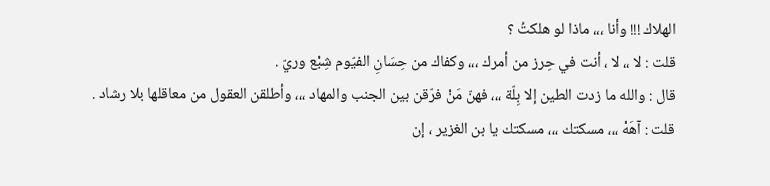الهلاك !!! وأنا ،،، ماذا لو هلكتُ ؟
قلت : لا ،، لا ، أنت في حِرز من أمرك ،،، وكفاك من حِسَانِ الفيّوم شِبْع وريّ .
قال : والله ما زدت الطين إلا بِلّة ،،، فهنّ مَنْ فرّقن بين الجنب والمهاد ،،، وأطلقن العقول من معاقلها بلا رشاد .
قلت : آهَهْ ،،، مسكتك ،،، مسكتك يا بن الغزير ، إن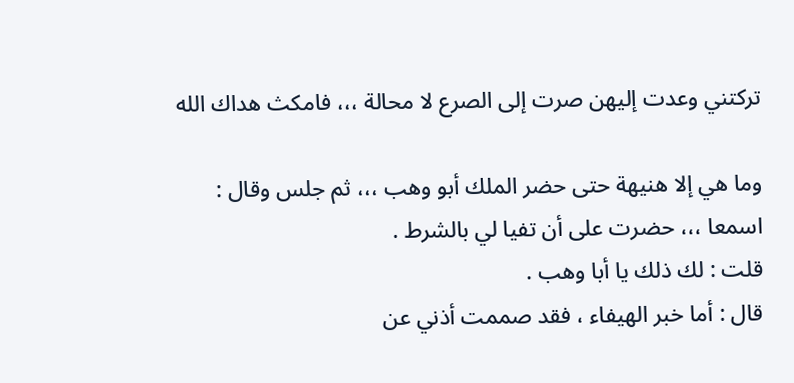تركتني وعدت إليهن صرت إلى الصرع لا محالة ،،، فامكث هداك الله

وما هي إلا هنيهة حتى حضر الملك أبو وهب ،،، ثم جلس وقال :
اسمعا ،،، حضرت على أن تفيا لي بالشرط .
قلت : لك ذلك يا أبا وهب .
قال : أما خبر الهيفاء ، فقد صممت أذني عن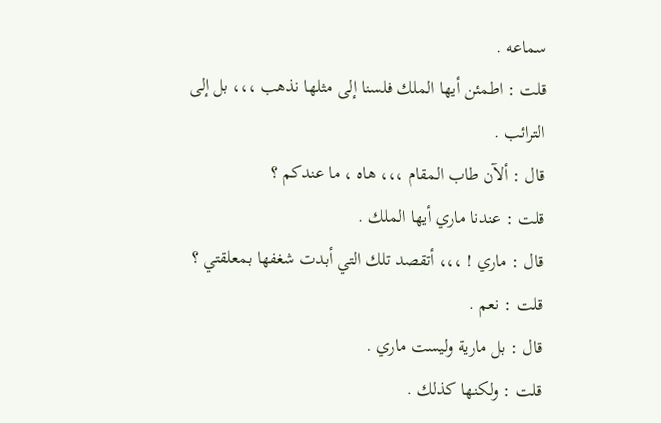سماعه .
قلت : اطمئن أيها الملك فلسنا إلى مثلها نذهب ،،، بل إلى الترائب .
قال : ألآن طاب المقام ،،، هاه ، ما عندكم ؟
قلت : عندنا ماري أيها الملك .
قال : ماري ! ،،، أتقصد تلك التي أبدت شغفها بمعلقتي ؟
قلت : نعم .
قال : بل مارية وليست ماري .
قلت : ولكنها كذلك .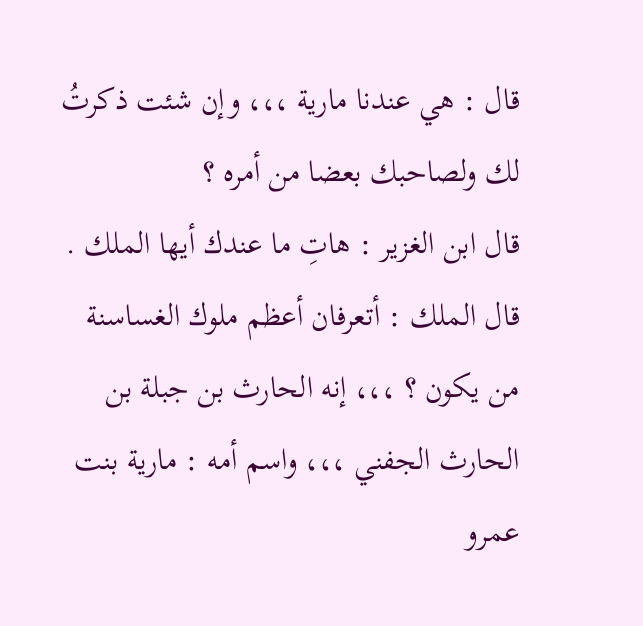قال : هي عندنا مارية ،،، وإن شئت ذكرتُ لك ولصاحبك بعضا من أمره ؟
قال ابن الغزير : هاتِ ما عندك أيها الملك .
قال الملك : أتعرفان أعظم ملوك الغساسنة من يكون ؟ ،،، إنه الحارث بن جبلة بن الحارث الجفني ،،، واسم أمه : مارية بنت عمرو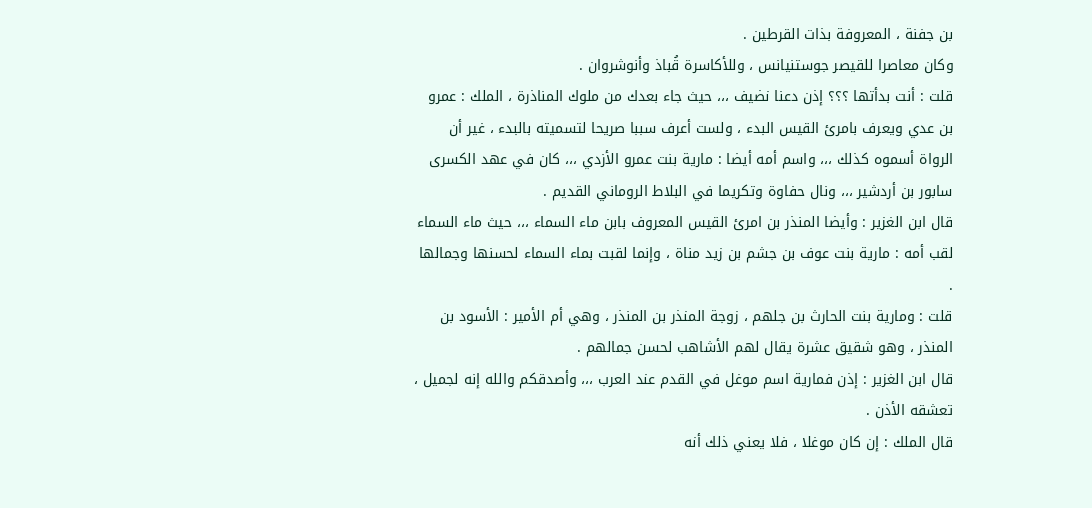بن جفنة ، المعروفة بذات القرطين .
وكان معاصرا للقيصر جوستنيانس ، وللأكاسرة قُباذ وأنوشروان .
قلت : أنت بدأتها ؟؟؟ إذن دعنا نضيف ،،، حيث جاء بعدك من ملوك المناذرة ، الملك : عمرو بن عدي ويعرف بامرئ القيس البدء ، ولست أعرف سببا صريحا لتسميته بالبدء ، غير أن الرواة أسموه كذلك ،،، واسم أمه أيضا : مارية بنت عمرو الأزدي ،،، كان في عهد الكسرى سابور بن أردشير ،،، ونال حفاوة وتكريما في البلاط الروماني القديم .
قال ابن الغزير : وأيضا المنذر بن امرئ القيس المعروف بابن ماء السماء ،،، حيث ماء السماء لقب أمه : مارية بنت عوف بن جشم بن زيد مناة ، وإنما لقبت بماء السماء لحسنها وجمالها .
قلت : ومارية بنت الحارث بن جلهم ، زوجة المنذر بن المنذر ، وهي أم الأمير : الأسود بن المنذر ، وهو شقيق عشرة يقال لهم الأشاهب لحسن جمالهم .
قال ابن الغزير : إذن فمارية اسم موغل في القدم عند العرب ،،، وأصدقكم والله إنه لجميل ، تعشقه الأذن .
قال الملك : إن كان موغلا ، فلا يعني ذلك أنه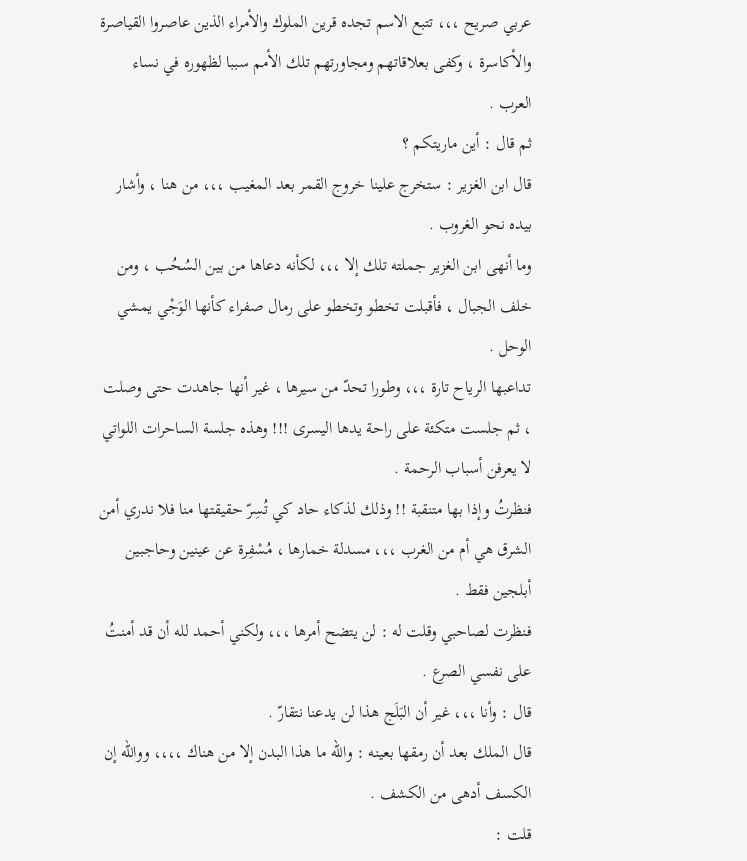عربي صريح ،،، تتبع الاسم تجده قرين الملوك والأمراء الذين عاصروا القياصرة والأكاسرة ، وكفى بعلاقاتهم ومجاورتهم تلك الأمم سببا لظهوره في نساء العرب .
ثم قال : أين ماريتكم ؟
قال ابن الغزير : ستخرج علينا خروج القمر بعد المغيب ،،، من هنا ، وأشار بيده نحو الغروب .
وما أنهى ابن الغزير جملته تلك إلا ،،، لكأنه دعاها من بين السُحُب ، ومن خلف الجبال ، فأقبلت تخطو وتخطو على رمال صفراء كأنها الوَجْي يمشي الوحل .
تداعبها الرياح تارة ،،، وطورا تحدّ من سيرها ، غير أنها جاهدت حتى وصلت ، ثم جلست متكئة على راحة يدها اليسرى !!! وهذه جلسة الساحرات اللواتي لا يعرفن أسباب الرحمة .
فنظرتُ وإذا بها متنقبة !! وذلك لذكاء حاد كي تُسِرّ حقيقتها منا فلا ندري أمن الشرق هي أم من الغرب ،،، مسدلة خمارها ، مُسْفِرة عن عينين وحاجبين أبلجين فقط .
فنظرت لصاحبي وقلت له : لن يتضح أمرها ،،، ولكني أحمد لله أن قد أمنتُ على نفسي الصرع .
قال : وأنا ،،، غير أن البَلَج هذا لن يدعنا نتقارّ .
قال الملك بعد أن رمقها بعينه : والله ما هذا البدن إلا من هناك ،،،، ووالله إن الكسف أدهى من الكشف .
قلت :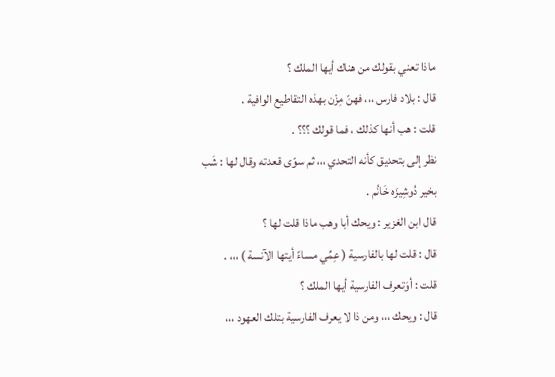ماذا تعني بقولك من هناك أيها الملك ؟
قال : بلاد فارس ،،، فهنّ مِزْن بهذه التقاطيع الوافية .
قلت : هب أنها كذلك ، فما قولك ؟؟؟ .
نظر إلى بتحديق كأنه التحدي ،،، ثم سوّى قعدته وقال لها : شَب بخير دُوشِيزَه خَانُم .
قال ابن الغزير : ويحك أبا وهب ماذا قلت لها ؟
قال : قلت لها بالفارسية ( عِمِّي مساءً أيتها الآنسة ) ،،، .
قلت : أوَتعرف الفارسية أيها الملك ؟
قال : ويحك ،،، ومن ذا لا يعرف الفارسية بتلك العهود ،،،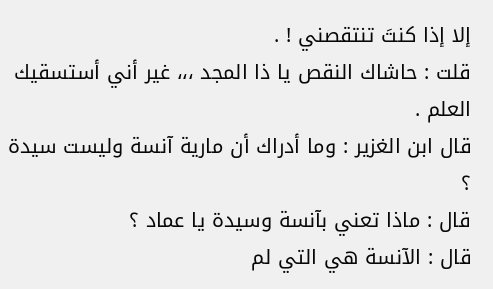إلا إذا كنتَ تنتقصني ! .
قلت : حاشاك النقص يا ذا المجد ،،، غير أني أستسقيك العلم .
قال ابن الغزير : وما أدراك أن مارية آنسة وليست سيدة ؟
قال : ماذا تعني بآنسة وسيدة يا عماد ؟
قال : الآنسة هي التي لم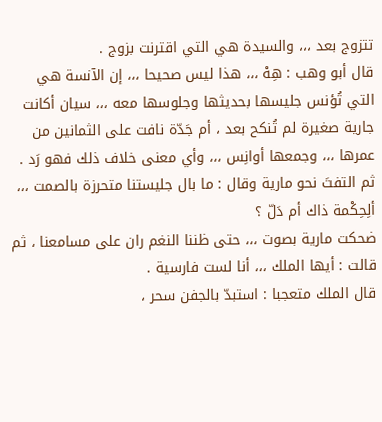تتزوج بعد ،،، والسيدة هي التي اقترنت بزوج .
قال أبو وهب : هِهْ ،،، هذا ليس صحيحا ،،، إن الآنسة هي التي تُؤنس جليسها بحديثها وجلوسها معه ،،، سيان أكانت جارية صغيرة لم تُنكح بعد ، أم جَدّة نافت على الثمانين من عمرها ،،، وجمعها أوانِس ،،، وأي معنى خلاف ذلك فهو رَد .
ثم التفتَ نحو مارية وقال : ما بال جليستنا متحرزة بالصمت ،،، ألِحِكْمة ذاك أم دَلّ ؟
ضحكت مارية بصوت ،،، حتى ظننا النغم ران على مسامعنا ، ثم قالت : أيها الملك ،،، أنا لست فارسية .
قال الملك متعجبا : استبدّ بالجفن سحر ،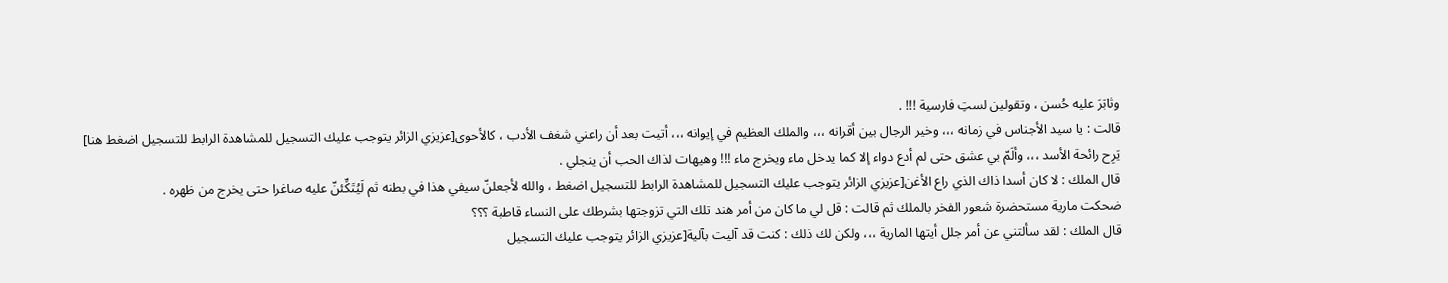وثابَرَ عليه حُسن ، وتقولين لستِ فارسية !!! .
قالت : يا سيد الأجناس في زمانه ،،، وخير الرجال بين أقرانه ،،، والملك العظيم في إيوانه ،،، أتيت بعد أن راعني شغف الأدب ، كالأحوى[عزيزي الزائر يتوجب عليك التسجيل للمشاهدة الرابط للتسجيل اضغط هنا] يَرِح رائحة الأسد ،،، وألَمّ بي عشق حتى لم أدع دواء إلا كما يدخل ماء ويخرج ماء !!! وهيهات لذاك الحب أن ينجلي .
قال الملك : لا كان أسدا ذاك الذي راع الأغن[عزيزي الزائر يتوجب عليك التسجيل للمشاهدة الرابط للتسجيل اضغط ، والله لأجعلنّ سيفي هذا في بطنه ثم لَيُتَكِّئنّ عليه صاغرا حتى يخرج من ظهره .
ضحكت مارية مستحضرة شعور الفخر بالملك ثم قالت : قل لي ما كان من أمر هند تلك التي تزوجتها بشرطك على النساء قاطبة ؟؟؟
قال الملك : لقد سألتني عن أمر جلل أيتها المارية ،،، ولكن لك ذلك : كنت قد آليت بآلية[عزيزي الزائر يتوجب عليك التسجيل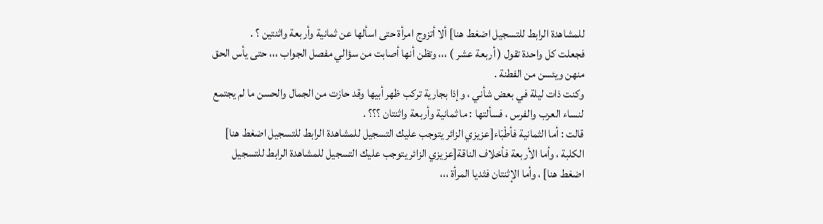للمشاهدة الرابط للتسجيل اضغط هنا] ألا أتزوج امرأة حتى اسألها عن ثمانية وأربعة واثنتين ؟ .
فجعلت كل واحدة تقول ( أربعة عشر ) ،،، وتظن أنها أصابت من سؤالي مفصل الجواب ،،، حتى يأس الحق منهن ويئسن من الفطنة .
وكنت ذات ليلة في بعض شأني ، وإذا بجارية تركب ظهر أبيها وقد حازت من الجمال والحسن ما لم يجتمع لنساء العرب والفرس ، فسألتها : ما ثمانية وأربعة واثنتان ؟؟؟ .
قالت : أما الثمانية فأطْبَاء[عزيزي الزائر يتوجب عليك التسجيل للمشاهدة الرابط للتسجيل اضغط هنا] الكلبة ، وأما الأربعة فأخلاف الناقة[عزيزي الزائر يتوجب عليك التسجيل للمشاهدة الرابط للتسجيل اضغط هنا] ، وأما الإثنتان فثديا المرأة ،،،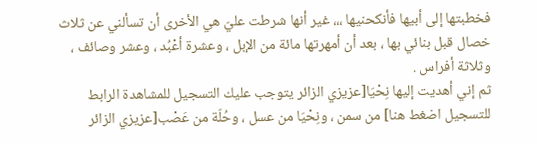فخطبتها إلى أبيها فأنكحنيها ،،، غير أنها شرطت عليّ هي الأخرى أن تسألني عن ثلاث خصال قبل بنائي بها ، بعد أن أمهرتها مائة من الإبل ، وعشرة أعْبُد ، وعشر وصائف ، وثلاثة أفراس .
ثم إني أهديت إليها نِحْيَا[عزيزي الزائر يتوجب عليك التسجيل للمشاهدة الرابط للتسجيل اضغط هنا] من سمن ، ونِحْيَا من عسل ، وحُلّة من عَصْب[عزيزي الزائر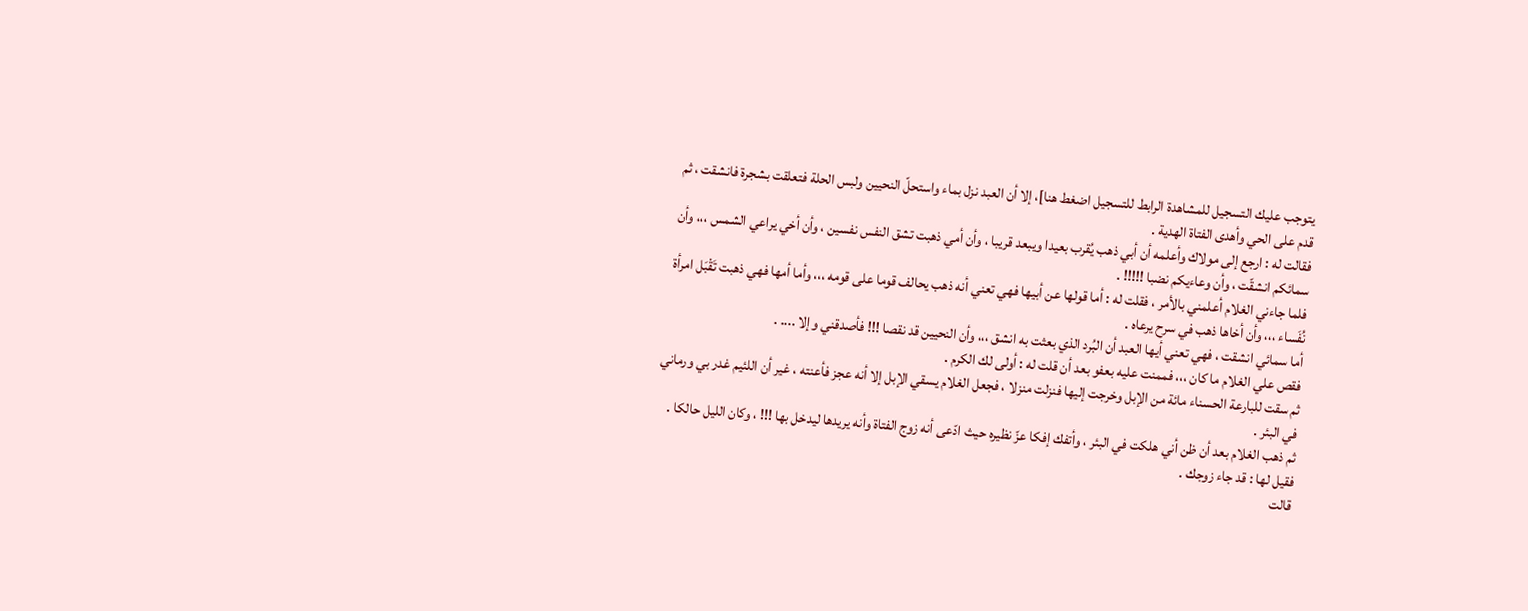يتوجب عليك التسجيل للمشاهدة الرابط للتسجيل اضغط هنا]، إلا أن العبد نزل بماء واستحلّ النحيين ولبس الحلة فتعلقت بشجرة فانشقت ، ثم قدم على الحي وأهدى الفتاة الهدية .
فقالت له : ارجع إلى مولاك وأعلمه أن أبي ذهب يُقرب بعيدا ويبعد قريبا ، وأن أمي ذهبت تشق النفس نفسين ، وأن أخي يراعي الشمس ،،، وأن سمائكم انشقّت ، وأن وعاءيكم نضبا !!!!! .
فلما جاءني الغلام أعلمني بالأمر ، فقلت له : أما قولها عن أبيها فهي تعني أنه ذهب يحالف قوما على قومه ،،، وأما أمها فهي ذهبت تَقْبَل امرأة نُفَساء ،،، وأن أخاها ذهب في سرح يرعاه .
أما سمائي انشقت ، فهي تعني أيها العبد أن البُرد الذي بعثت به انشق ،،، وأن النحيين قد نقصا !!! فأصدقني وإلا .... .
فقص علي الغلام ما كان ،،، فممنت عليه بعفو بعد أن قلت له : أولى لك الكرم .
ثم سقت للبارعة الحسناء مائة من الإبل وخرجت إليها فنزلت منزلا ، فجعل الغلام يسقي الإبل إلا أنه عجز فأعنته ، غير أن اللئيم غدر بي ورماني في البئر .
ثم ذهب الغلام بعد أن ظن أني هلكت في البئر ، وأتفك إفكا عزّ نظيره حيث ادّعى أنه زوج الفتاة وأنه يريدها ليدخل بها !!! ، وكان الليل حالكا .
فقيل لها : قد جاء زوجك .
قالت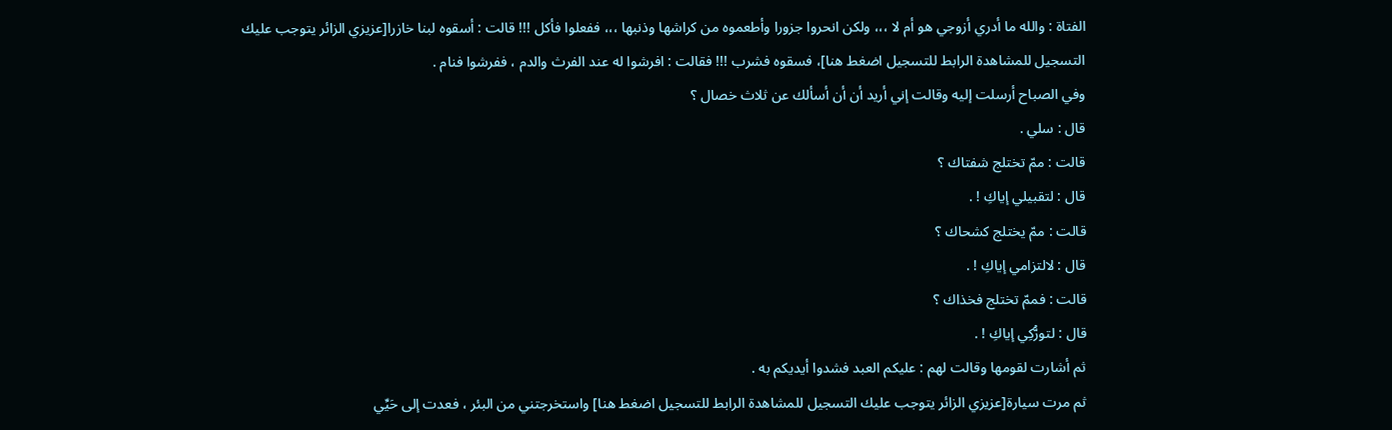الفتاة : والله ما أدري أزوجي هو أم لا ،،، ولكن انحروا جزورا وأطعموه من كراشها وذنبها ،،، ففعلوا فأكل !!! قالت : أسقوه لبنا خازرا[عزيزي الزائر يتوجب عليك التسجيل للمشاهدة الرابط للتسجيل اضغط هنا]، فسقوه فشرب !!! فقالت : افرشوا له عند الفرث والدم ، ففرشوا فنام .
وفي الصباح أرسلت إليه وقالت إني أريد أن أن أسألك عن ثلاث خصال ؟
قال : سلي .
قالت : ممّ تختلج شفتاك ؟
قال : لتقبيلي إياكِ ! .
قالت : ممّ يختلج كشحاك ؟
قال : لالتزامي إياكِ ! .
قالت : فممّ تختلج فخذاك ؟
قال : لتورُّكِي إياكِ ! .
ثم أشارت لقومها وقالت لهم : عليكم العبد فشدوا أيديكم به .
ثم مرت سيارة[عزيزي الزائر يتوجب عليك التسجيل للمشاهدة الرابط للتسجيل اضغط هنا] واستخرجتني من البئر ، فعدت إلى حَيِّي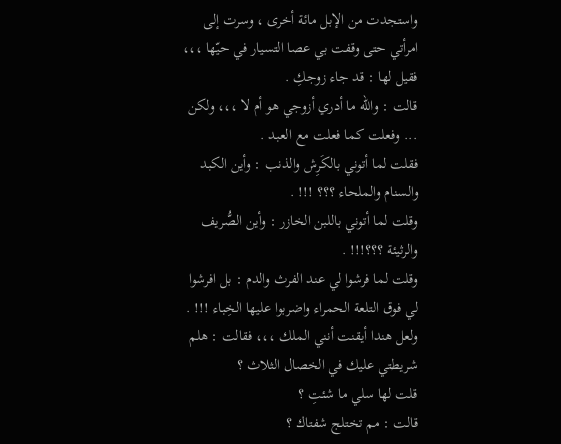واستجدت من الإبل مائة أخرى ، وسرت إلى امرأتي حتى وقفت بي عصا التسيار في حيّها ،،، فقيل لها : قد جاء زوجكِ .
قالت : والله ما أدري أزوجي هو أم لا ،،، ولكن ... وفعلت كما فعلت مع العبد .
فقلت لما أتوني بالكَرِش والذنب : وأين الكبد والسنام والملحاء ؟؟؟ !!! .
وقلت لما أتوني باللبن الخازر : وأين الصُّريف والرثيئة ؟؟؟!!! .
وقلت لما فرشوا لي عند الفرث والدم : بل افرشوا لي فوق التلعة الحمراء واضربوا عليها الخِباء !!! .
ولعل هندا أيقنت أنني الملك ،،، فقالت : هلم شريطتي عليك في الخصال الثلاث ؟
قلت لها سلي ما شئتِ ؟
قالت : مم تختلج شفتاك ؟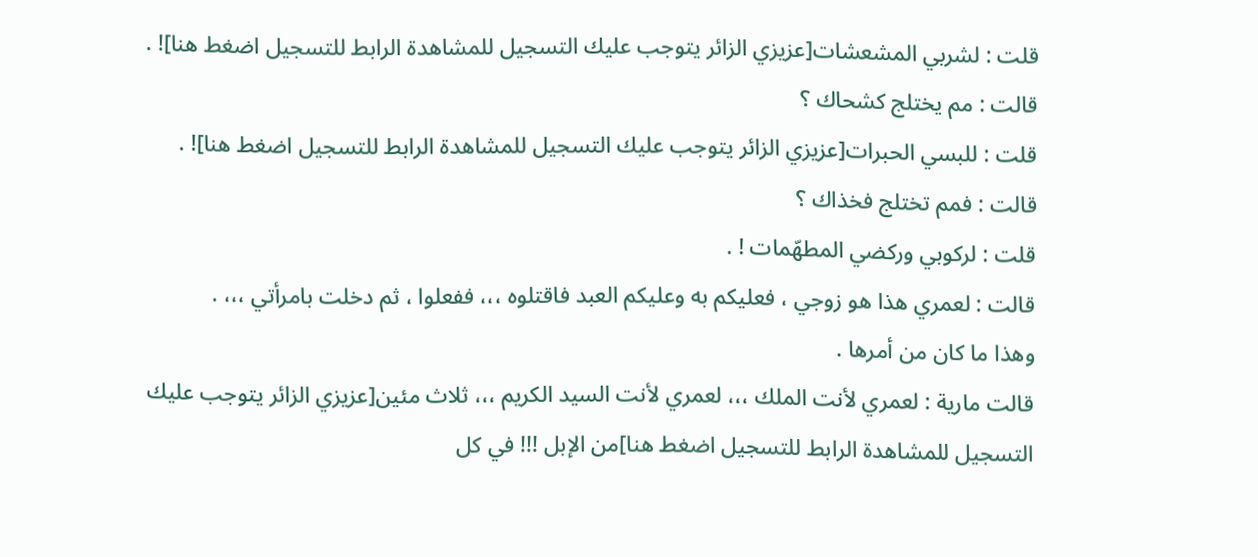قلت : لشربي المشعشات[عزيزي الزائر يتوجب عليك التسجيل للمشاهدة الرابط للتسجيل اضغط هنا]! .
قالت : مم يختلج كشحاك ؟
قلت : للبسي الحبرات[عزيزي الزائر يتوجب عليك التسجيل للمشاهدة الرابط للتسجيل اضغط هنا]! .
قالت : فمم تختلج فخذاك ؟
قلت : لركوبي وركضي المطهّمات ! .
قالت : لعمري هذا هو زوجي ، فعليكم به وعليكم العبد فاقتلوه ،،، ففعلوا ، ثم دخلت بامرأتي ،،، .
وهذا ما كان من أمرها .
قالت مارية : لعمري لأنت الملك ،،، لعمري لأنت السيد الكريم ،،، ثلاث مئين[عزيزي الزائر يتوجب عليك التسجيل للمشاهدة الرابط للتسجيل اضغط هنا]من الإبل !!! في كل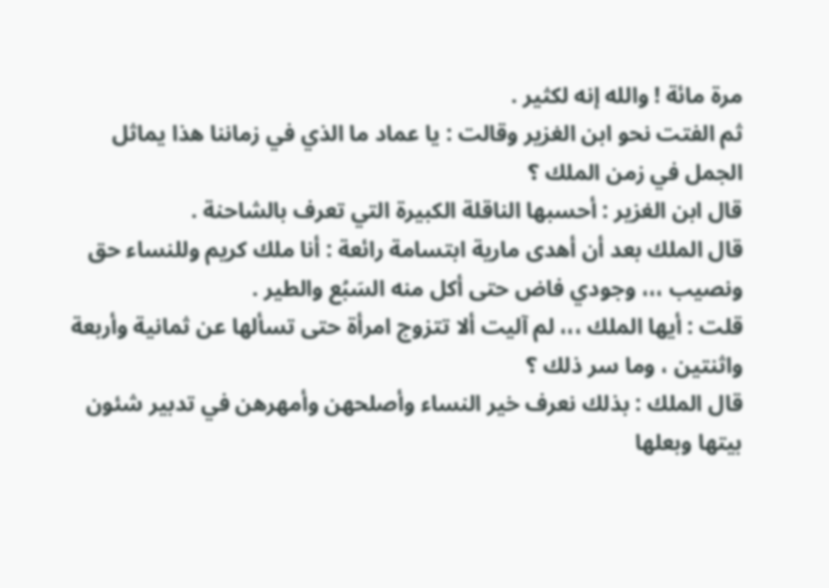مرة مائة ! والله إنه لكثير .
ثم الفتت نحو ابن الغزير وقالت : يا عماد ما الذي في زماننا هذا يماثل الجمل في زمن الملك ؟
قال ابن الغزير : أحسبها الناقلة الكبيرة التي تعرف بالشاحنة .
قال الملك بعد أن أهدى مارية ابتسامة رائعة : أنا ملك كريم وللنساء حق ونصيب ،،، وجودي فاض حتى أكل منه السَبُع والطير .
قلت : أيها الملك ،،، لم آليت ألا تتزوج امرأة حتى تسألها عن ثمانية وأربعة واثنتين ، وما سر ذلك ؟
قال الملك : بذلك نعرف خير النساء وأصلحهن وأمهرهن في تدبير شئون بيتها وبعلها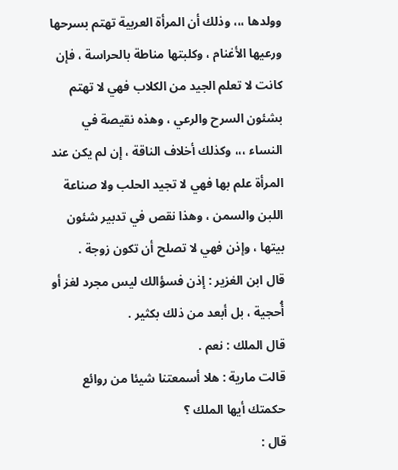وولدها ،،، وذلك أن المرأة العربية تهتم بسرحها ورعيها الأغنام ، وكلبتها مناطة بالحراسة ، فإن كانت لا تعلم الجيد من الكلاب فهي لا تهتم بشئون السرح والرعي ، وهذه نقيصة في النساء ،،، وكذلك أخلاف الناقة ، إن لم يكن عند المرأة علم بها فهي لا تجيد الحلب ولا صناعة اللبن والسمن ، وهذا نقص في تدبير شئون بيتها ، وإذن فهي لا تصلح أن تكون زوجة .
قال ابن الغزير : إذن فسؤالك ليس مجرد لغز أو أُحجية ، بل أبعد من ذلك بكثير .
قال الملك : نعم .
قالت مارية : هلا أسمعتنا شيئا من روائع حكمتك أيها الملك ؟
قال :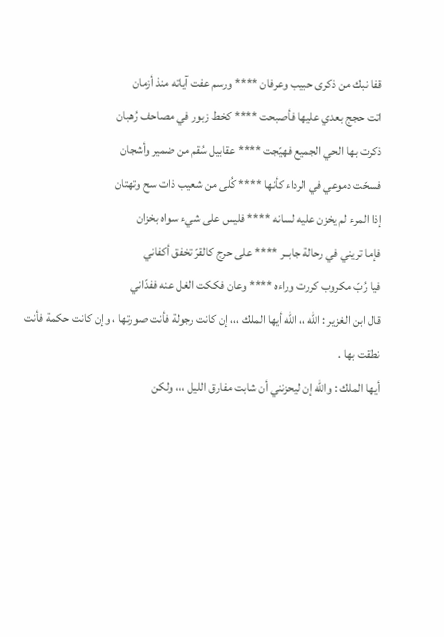قفا نبك من ذكرى حبيب وعرفان **** ورسم عفت آياته منذ أزمان
اتت حجج بعدي عليها فأصبحت **** كخط زبور في مصاحف رُهبان
ذكرت بها الحي الجميع فهيّجت **** عقابيل سُقم من ضمير وأشجان
فسحّت دموعي في الرداء كأنها **** كُلى من شعيب ذات سح وتهتان
إذا المرء لم يخزن عليه لسانه **** فليس على شيء سواه بخزان
فإما تريني في رحالة جابــر **** على حرج كالقرّ تخفق أكفاني
فيا رُبّ مكروب كررت وراءه **** وعان فككت الغل عنه ففدّاني
قال ابن الغزير : الله ،، الله أيها الملك ،،، إن كانت رجولة فأنت صورتها ، وإن كانت حكمة فأنت نطقت بها .
أيها الملك : والله إن ليحزنني أن شابت مفارق الليل ،،، ولكن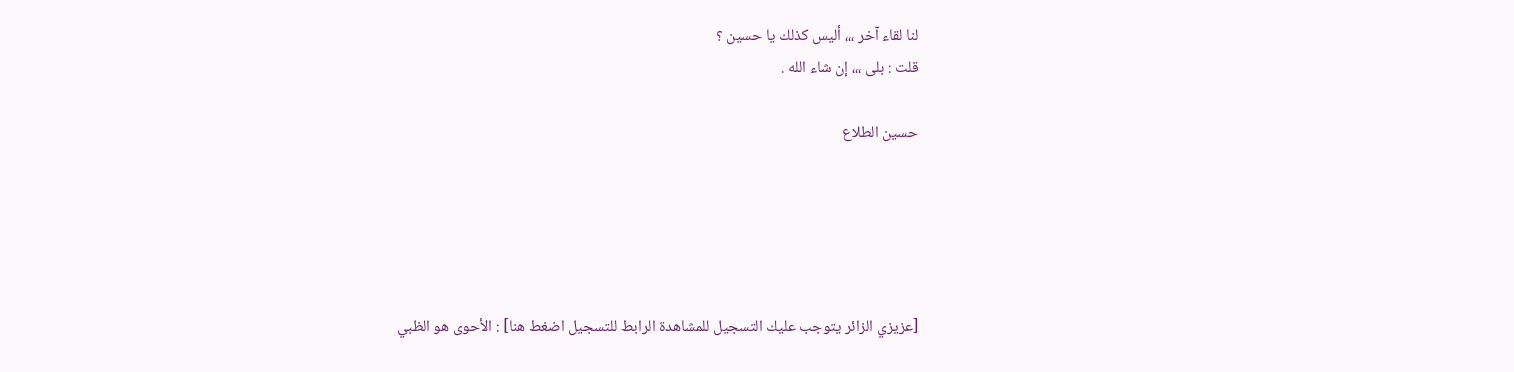لنا لقاء آخر ،،، أليس كذلك يا حسين ؟
قلت : بلى ،،، إن شاء الله .

حسين الطلاع





[عزيزي الزائر يتوجب عليك التسجيل للمشاهدة الرابط للتسجيل اضغط هنا] : الأحوى هو الظبي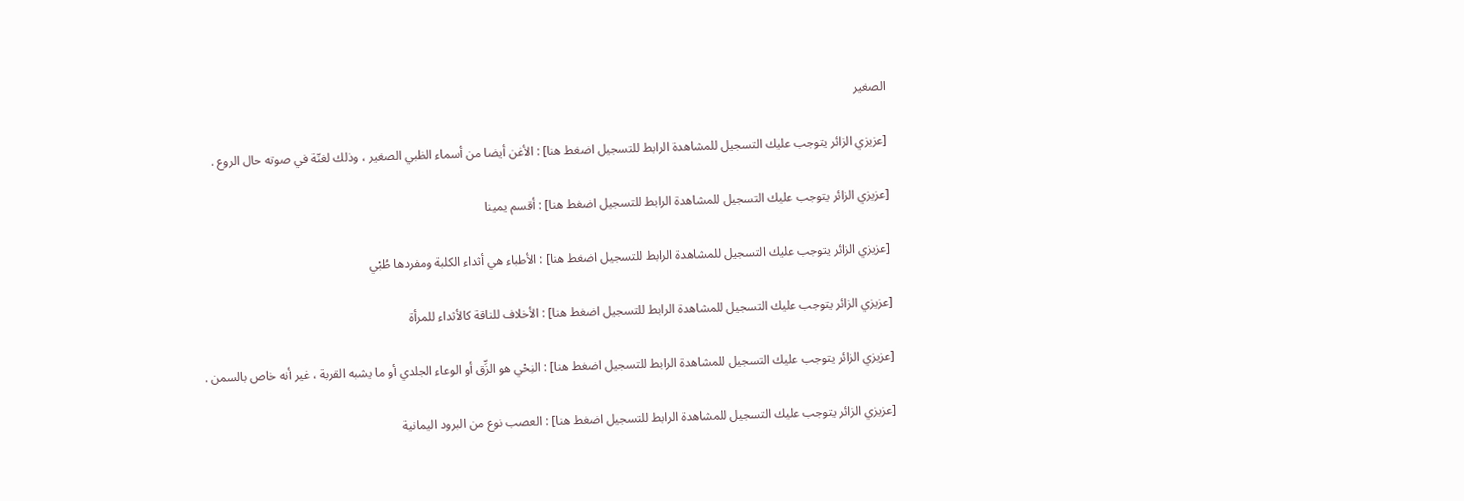الصغير

[عزيزي الزائر يتوجب عليك التسجيل للمشاهدة الرابط للتسجيل اضغط هنا] : الأغن أيضا من أسماء الظبي الصغير ، وذلك لغنّة في صوته حال الروع .

[عزيزي الزائر يتوجب عليك التسجيل للمشاهدة الرابط للتسجيل اضغط هنا] : أقسم يمينا

[عزيزي الزائر يتوجب عليك التسجيل للمشاهدة الرابط للتسجيل اضغط هنا] : الأطباء هي أثداء الكلبة ومفردها طُبْي

[عزيزي الزائر يتوجب عليك التسجيل للمشاهدة الرابط للتسجيل اضغط هنا] : الأخلاف للناقة كالأثداء للمرأة

[عزيزي الزائر يتوجب عليك التسجيل للمشاهدة الرابط للتسجيل اضغط هنا] : النِحْي هو الزِّق أو الوعاء الجلدي أو ما يشبه القربة ، غير أنه خاص بالسمن .

[عزيزي الزائر يتوجب عليك التسجيل للمشاهدة الرابط للتسجيل اضغط هنا] : العصب نوع من البرود اليمانية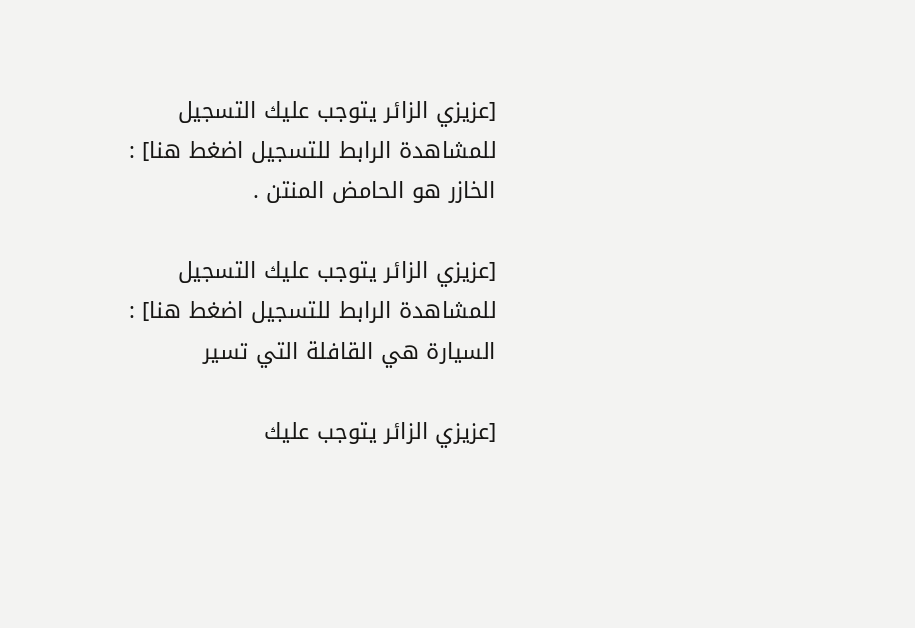[عزيزي الزائر يتوجب عليك التسجيل للمشاهدة الرابط للتسجيل اضغط هنا] : الخازر هو الحامض المنتن .

[عزيزي الزائر يتوجب عليك التسجيل للمشاهدة الرابط للتسجيل اضغط هنا] : السيارة هي القافلة التي تسير

[عزيزي الزائر يتوجب عليك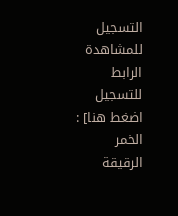التسجيل للمشاهدة الرابط للتسجيل اضغط هنا] : الخمر الرقيقة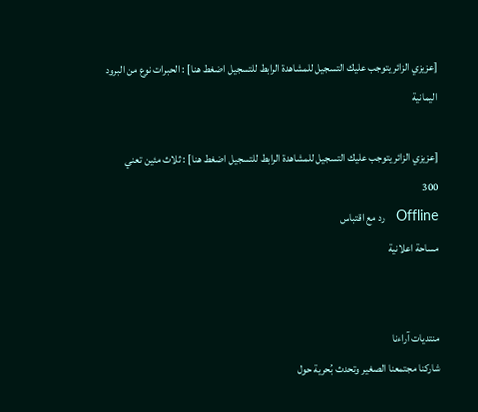[عزيزي الزائر يتوجب عليك التسجيل للمشاهدة الرابط للتسجيل اضغط هنا] : الحبرات نوع من البرود اليمانية

[عزيزي الزائر يتوجب عليك التسجيل للمشاهدة الرابط للتسجيل اضغط هنا] : ثلاث مئين تعني 300
Offline   رد مع اقتباس
مساحة اعلانية


منتديات آراءنا
شاركنا مجتمعنا الصغير وتحدث بُحرية حول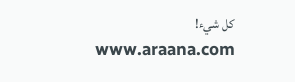كل شيء!
www.araana.com